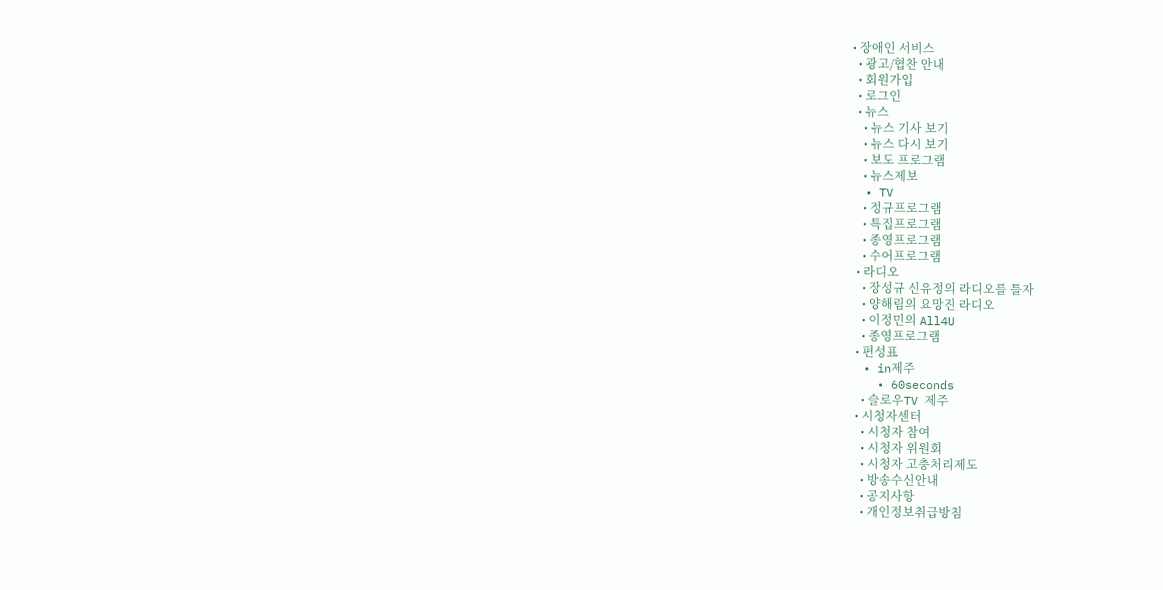• 장애인 서비스
  • 광고/협찬 안내
  • 회원가입
  • 로그인
  • 뉴스
    • 뉴스 기사 보기
    • 뉴스 다시 보기
    • 보도 프로그램
    • 뉴스제보
  • TV
    • 정규프로그램
    • 특집프로그램
    • 종영프로그램
    • 수어프로그램
  • 라디오
    • 장성규 신유정의 라디오를 틀자
    • 양해림의 요망진 라디오
    • 이정민의 All4U
    • 종영프로그램
  • 편성표
  • in제주
    • 60seconds
    • 슬로우TV 제주
  • 시청자센터
    • 시청자 참여
    • 시청자 위원회
    • 시청자 고충처리제도
    • 방송수신안내
    • 공지사항
    • 개인정보취급방침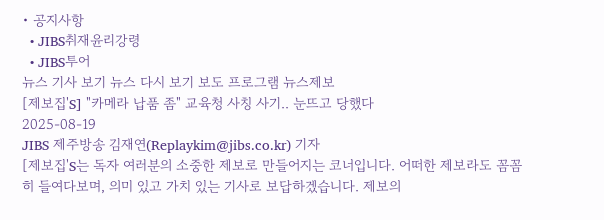• 공지사항
  • JIBS취재윤리강령
  • JIBS투어
뉴스 기사 보기 뉴스 다시 보기 보도 프로그램 뉴스제보
[제보집'S] "카메라 납품 좀" 교육청 사칭 사기.. 눈뜨고 당했다
2025-08-19
JIBS 제주방송 김재연(Replaykim@jibs.co.kr) 기자
[제보집'S는 독자 여러분의 소중한 제보로 만들어지는 코너입니다. 어떠한 제보라도 꼼꼼히 들여다보며, 의미 있고 가치 있는 기사로 보답하겠습니다. 제보의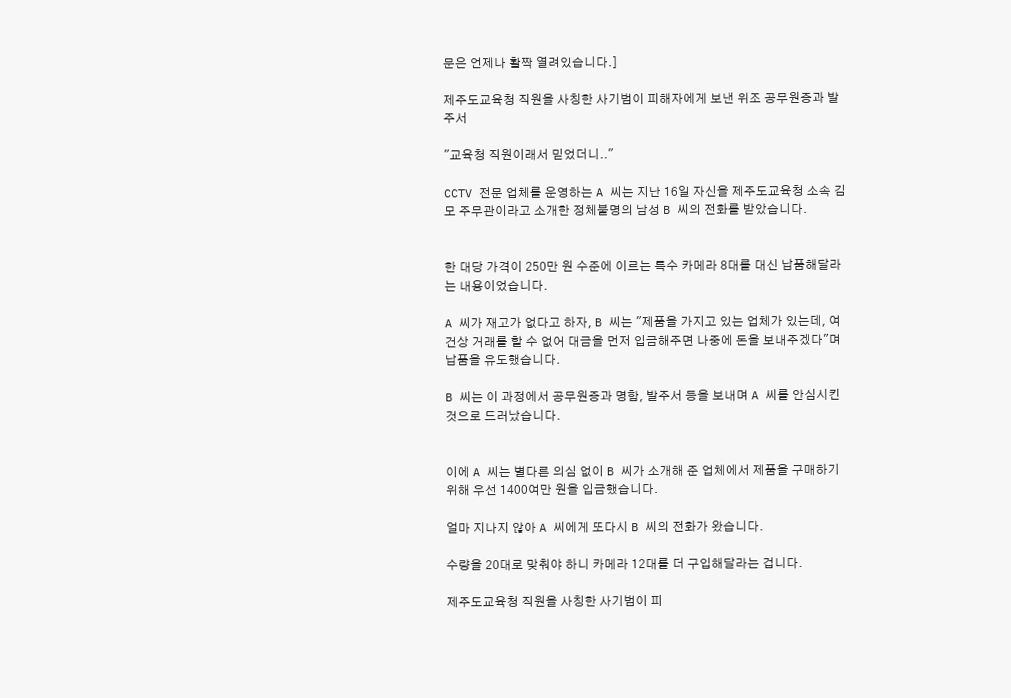문은 언제나 활짝 열려있습니다.]

제주도교육청 직원을 사칭한 사기범이 피해자에게 보낸 위조 공무원증과 발주서

"교육청 직원이래서 믿었더니.."

CCTV 전문 업체를 운영하는 A 씨는 지난 16일 자신을 제주도교육청 소속 김 모 주무관이라고 소개한 정체불명의 남성 B 씨의 전화를 받았습니다.


한 대당 가격이 250만 원 수준에 이르는 특수 카메라 8대를 대신 납품해달라는 내용이었습니다.

A 씨가 재고가 없다고 하자, B 씨는 "제품을 가지고 있는 업체가 있는데, 여건상 거래를 할 수 없어 대금을 먼저 입금해주면 나중에 돈을 보내주겠다"며 납품을 유도했습니다.

B 씨는 이 과정에서 공무원증과 명함, 발주서 등을 보내며 A 씨를 안심시킨 것으로 드러났습니다.


이에 A 씨는 별다른 의심 없이 B 씨가 소개해 준 업체에서 제품을 구매하기 위해 우선 1400여만 원을 입금했습니다.

얼마 지나지 않아 A 씨에게 또다시 B 씨의 전화가 왔습니다.

수량을 20대로 맞춰야 하니 카메라 12대를 더 구입해달라는 겁니다.

제주도교육청 직원을 사칭한 사기범이 피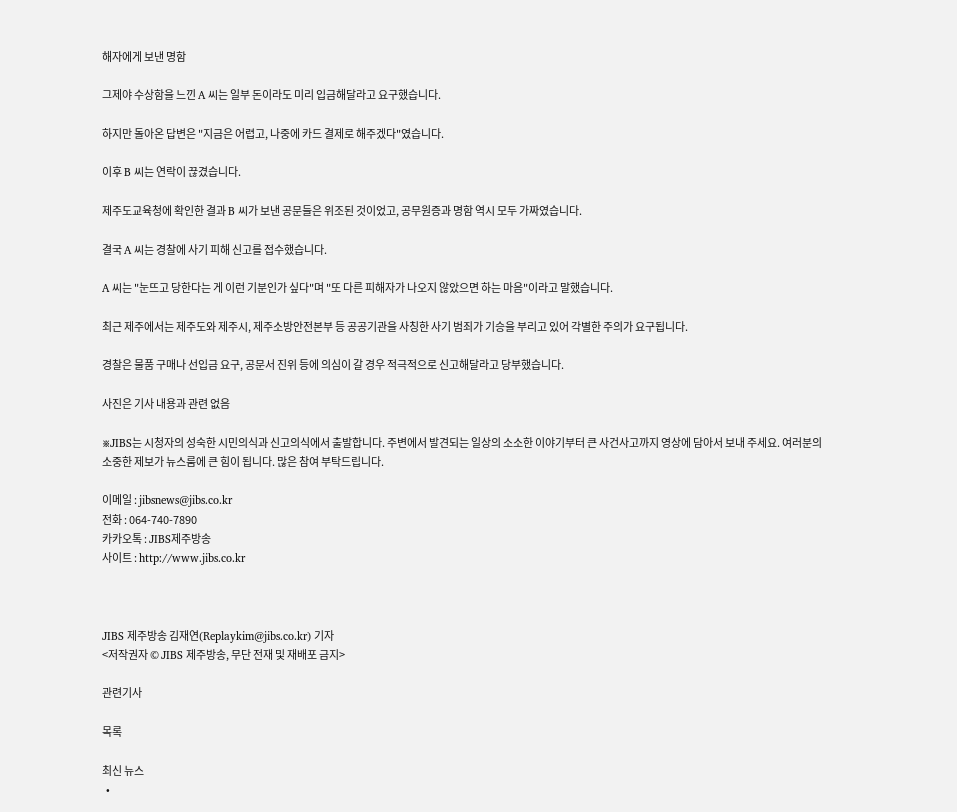해자에게 보낸 명함

그제야 수상함을 느낀 A 씨는 일부 돈이라도 미리 입금해달라고 요구했습니다.

하지만 돌아온 답변은 "지금은 어렵고, 나중에 카드 결제로 해주겠다"였습니다.

이후 B 씨는 연락이 끊겼습니다.

제주도교육청에 확인한 결과 B 씨가 보낸 공문들은 위조된 것이었고, 공무원증과 명함 역시 모두 가짜였습니다.

결국 A 씨는 경찰에 사기 피해 신고를 접수했습니다.

A 씨는 "눈뜨고 당한다는 게 이런 기분인가 싶다"며 "또 다른 피해자가 나오지 않았으면 하는 마음"이라고 말했습니다.

최근 제주에서는 제주도와 제주시, 제주소방안전본부 등 공공기관을 사칭한 사기 범죄가 기승을 부리고 있어 각별한 주의가 요구됩니다.

경찰은 물품 구매나 선입금 요구, 공문서 진위 등에 의심이 갈 경우 적극적으로 신고해달라고 당부했습니다.

사진은 기사 내용과 관련 없음

※JIBS는 시청자의 성숙한 시민의식과 신고의식에서 출발합니다. 주변에서 발견되는 일상의 소소한 이야기부터 큰 사건사고까지 영상에 담아서 보내 주세요. 여러분의 소중한 제보가 뉴스룸에 큰 힘이 됩니다. 많은 참여 부탁드립니다.

이메일 : jibsnews@jibs.co.kr
전화 : 064-740-7890
카카오톡 : JIBS제주방송
사이트 : http://www.jibs.co.kr



JIBS 제주방송 김재연(Replaykim@jibs.co.kr) 기자
<저작권자 © JIBS 제주방송, 무단 전재 및 재배포 금지>

관련기사

목록

최신 뉴스
  •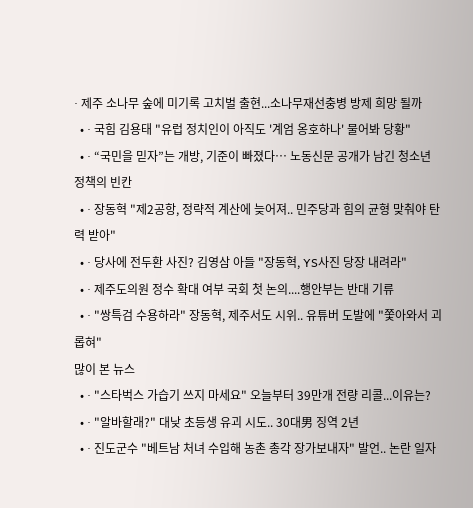∙ 제주 소나무 숲에 미기록 고치벌 출현...소나무재선충병 방제 희망 될까
  • ∙ 국힘 김용태 "유럽 정치인이 아직도 '계엄 옹호하나' 물어봐 당황"
  • ∙ “국민을 믿자”는 개방, 기준이 빠졌다… 노동신문 공개가 남긴 청소년 정책의 빈칸
  • ∙ 장동혁 "제2공항, 정략적 계산에 늦어져.. 민주당과 힘의 균형 맞춰야 탄력 받아"
  • ∙ 당사에 전두환 사진? 김영삼 아들 "장동혁, YS사진 당장 내려라"
  • ∙ 제주도의원 정수 확대 여부 국회 첫 논의....행안부는 반대 기류
  • ∙ "쌍특검 수용하라" 장동혁, 제주서도 시위.. 유튜버 도발에 "쫓아와서 괴롭혀"
많이 본 뉴스
  • ∙ "스타벅스 가습기 쓰지 마세요" 오늘부터 39만개 전량 리콜...이유는?
  • ∙ "알바할래?" 대낮 초등생 유괴 시도.. 30대男 징역 2년
  • ∙ 진도군수 "베트남 처녀 수입해 농촌 총각 장가보내자" 발언.. 논란 일자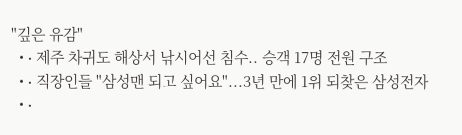"깊은 유감"
  • ∙ 제주 차귀도 해상서 낚시어선 침수.. 승객 17명 전원 구조
  • ∙ 직장인들 "삼성맨 되고 싶어요"...3년 만에 1위 되찾은 삼성전자
  • ∙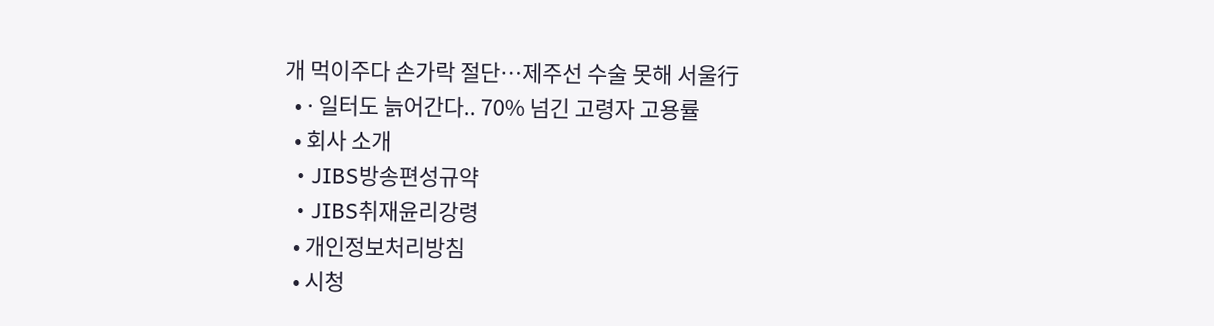개 먹이주다 손가락 절단…제주선 수술 못해 서울行
  • ∙ 일터도 늙어간다.. 70% 넘긴 고령자 고용률
  • 회사 소개
  • JIBS방송편성규약
  • JIBS취재윤리강령
  • 개인정보처리방침
  • 시청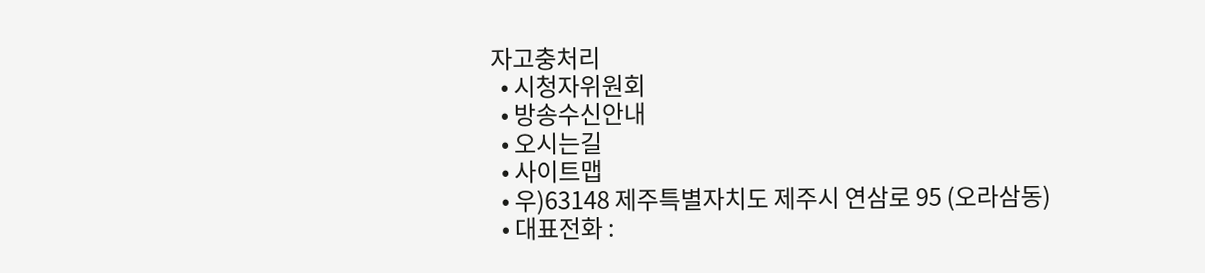자고충처리
  • 시청자위원회
  • 방송수신안내
  • 오시는길
  • 사이트맵
  • 우)63148 제주특별자치도 제주시 연삼로 95 (오라삼동)
  • 대표전화 :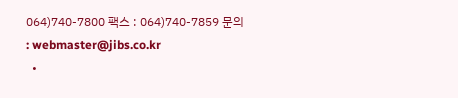064)740-7800 팩스 : 064)740-7859 문의 : webmaster@jibs.co.kr
  •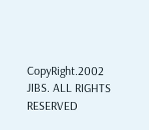CopyRight.2002 JIBS. ALL RIGHTS RESERVED